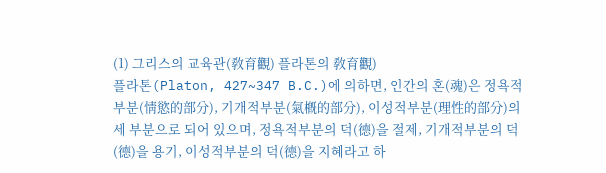(1) 그리스의 교육관(敎育觀) 플라톤의 敎育觀)
플라톤(Platon, 427~347 B.C.)에 의하면, 인간의 혼(魂)은 정욕적부분(情慾的部分), 기개적부분(氣槪的部分), 이성적부분(理性的部分)의 세 부분으로 되어 있으며, 정욕적부분의 덕(德)을 절제, 기개적부분의 덕(德)을 용기, 이성적부분의 덕(德)을 지혜라고 하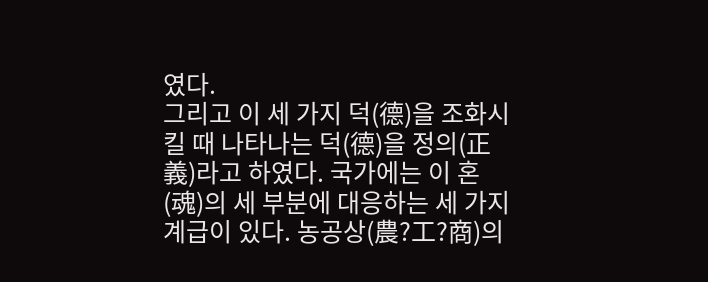였다.
그리고 이 세 가지 덕(德)을 조화시킬 때 나타나는 덕(德)을 정의(正義)라고 하였다. 국가에는 이 혼(魂)의 세 부분에 대응하는 세 가지 계급이 있다. 농공상(農?工?商)의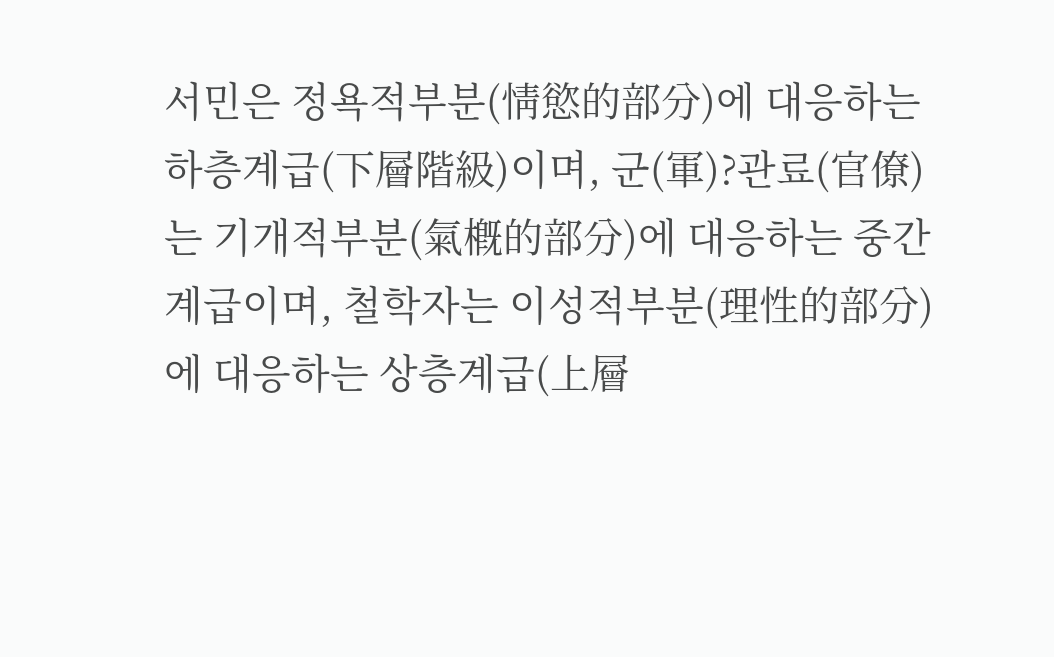서민은 정욕적부분(情慾的部分)에 대응하는 하층계급(下層階級)이며, 군(軍)?관료(官僚)는 기개적부분(氣槪的部分)에 대응하는 중간계급이며, 철학자는 이성적부분(理性的部分)에 대응하는 상층계급(上層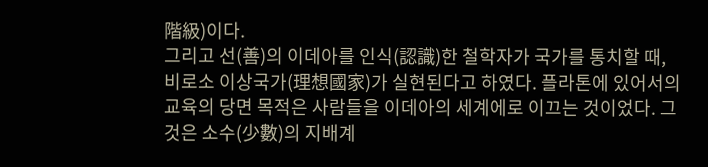階級)이다.
그리고 선(善)의 이데아를 인식(認識)한 철학자가 국가를 통치할 때, 비로소 이상국가(理想國家)가 실현된다고 하였다. 플라톤에 있어서의 교육의 당면 목적은 사람들을 이데아의 세계에로 이끄는 것이었다. 그것은 소수(少數)의 지배계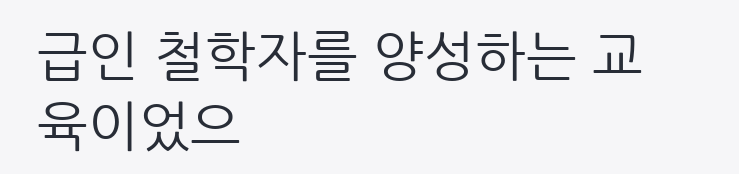급인 철학자를 양성하는 교육이었으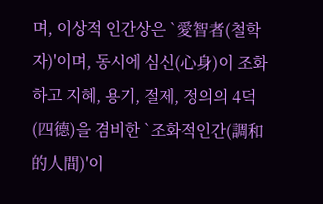며, 이상적 인간상은 `愛智者(철학자)'이며, 동시에 심신(心身)이 조화하고 지혜, 용기, 절제, 정의의 4덕(四德)을 겸비한 `조화적인간(調和的人間)'이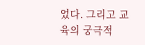었다. 그리고 교육의 궁극적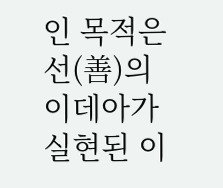인 목적은 선(善)의 이데아가 실현된 이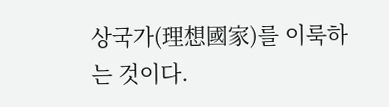상국가(理想國家)를 이룩하는 것이다.